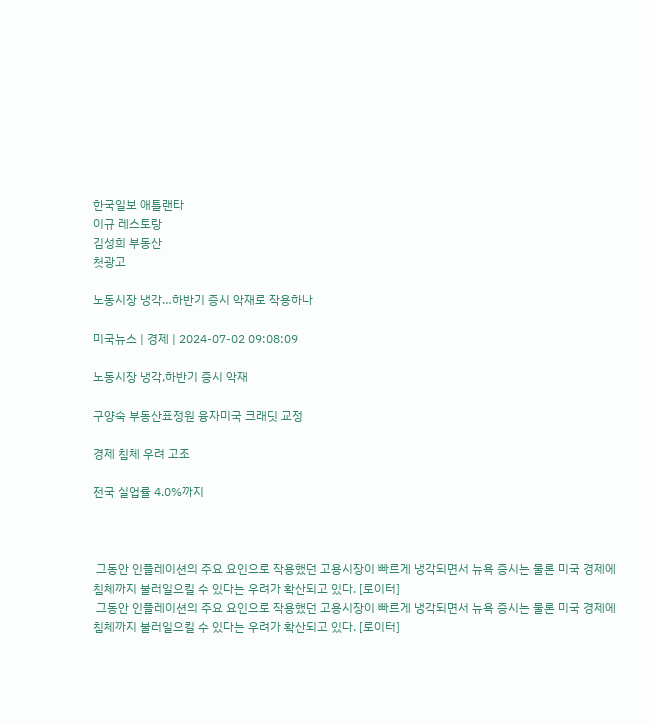한국일보 애틀랜타
이규 레스토랑
김성희 부동산
첫광고

노동시장 냉각…하반기 증시 악재로 작용하나

미국뉴스 | 경제 | 2024-07-02 09:08:09

노동시장 냉각,하반기 증시 악재

구양숙 부동산표정원 융자미국 크래딧 교정

경제 침체 우려 고조

전국 실업률 4.0%까지



 그동안 인플레이션의 주요 요인으로 작용했던 고용시장이 빠르게 냉각되면서 뉴욕 증시는 물론 미국 경제에 침체까지 불러일으킬 수 있다는 우려가 확산되고 있다. [로이터]
 그동안 인플레이션의 주요 요인으로 작용했던 고용시장이 빠르게 냉각되면서 뉴욕 증시는 물론 미국 경제에 침체까지 불러일으킬 수 있다는 우려가 확산되고 있다. [로이터]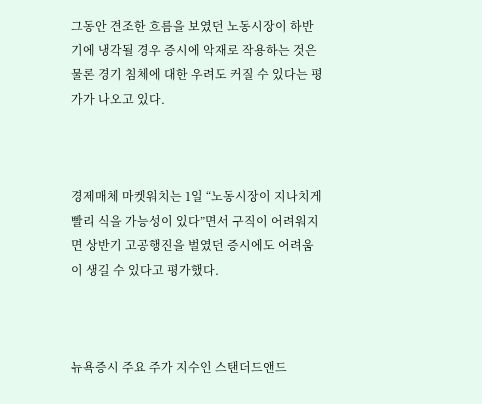그동안 견조한 흐름을 보였던 노동시장이 하반기에 냉각될 경우 증시에 악재로 작용하는 것은 물론 경기 침체에 대한 우려도 커질 수 있다는 평가가 나오고 있다.



경제매체 마켓워치는 1일 “노동시장이 지나치게 빨리 식을 가능성이 있다”면서 구직이 어려워지면 상반기 고공행진을 벌였던 증시에도 어려움이 생길 수 있다고 평가했다.



뉴욕증시 주요 주가 지수인 스탠더드앤드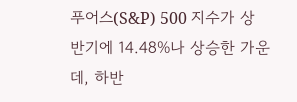푸어스(S&P) 500 지수가 상반기에 14.48%나 상승한 가운데, 하반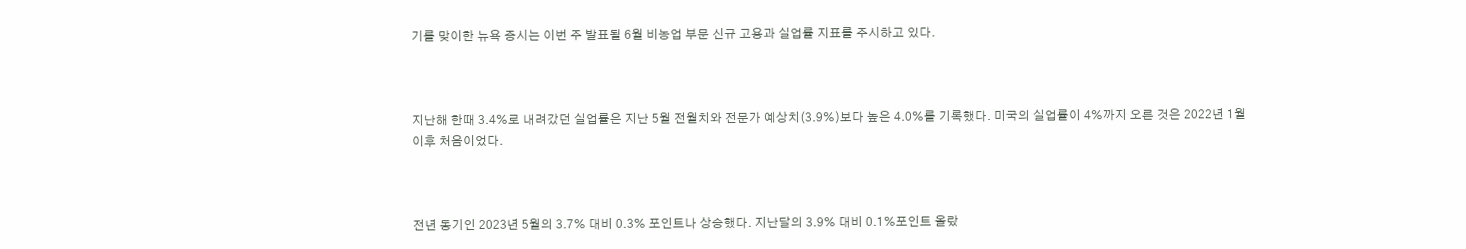기를 맞이한 뉴욕 증시는 이번 주 발표될 6월 비농업 부문 신규 고용과 실업률 지표를 주시하고 있다.



지난해 한때 3.4%로 내려갔던 실업률은 지난 5월 전월치와 전문가 예상치(3.9%)보다 높은 4.0%를 기록했다. 미국의 실업률이 4%까지 오른 것은 2022년 1월 이후 처음이었다.



전년 동기인 2023년 5월의 3.7% 대비 0.3% 포인트나 상승했다. 지난달의 3.9% 대비 0.1%포인트 올랐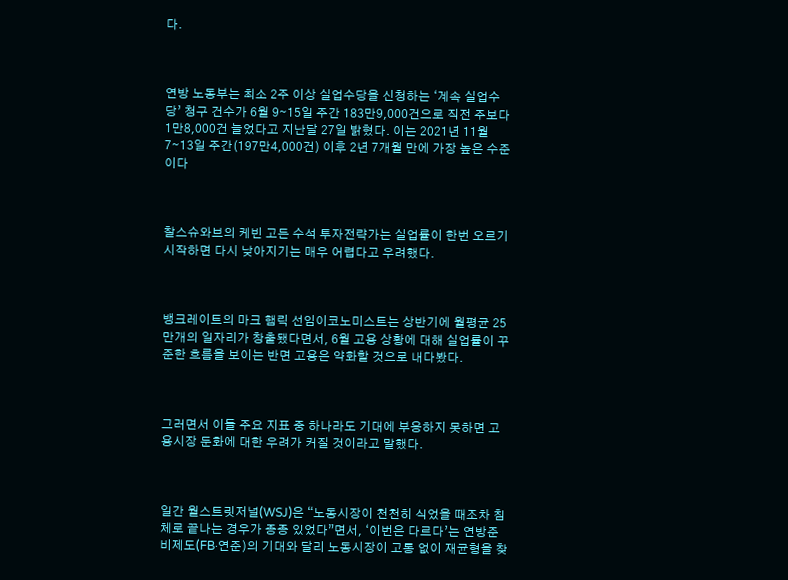다.



연방 노동부는 최소 2주 이상 실업수당을 신청하는 ‘계속 실업수당’ 청구 건수가 6월 9∼15일 주간 183만9,000건으로 직전 주보다 1만8,000건 늘었다고 지난달 27일 밝혔다. 이는 2021년 11월 7∼13일 주간(197만4,000건) 이후 2년 7개월 만에 가장 높은 수준이다



찰스슈와브의 케빈 고든 수석 투자전략가는 실업률이 한번 오르기 시작하면 다시 낮아지기는 매우 어렵다고 우려했다.



뱅크레이트의 마크 햄릭 선임이코노미스트는 상반기에 월평균 25만개의 일자리가 창출됐다면서, 6월 고용 상황에 대해 실업률이 꾸준한 흐름을 보이는 반면 고용은 약화할 것으로 내다봤다.



그러면서 이들 주요 지표 중 하나라도 기대에 부응하지 못하면 고용시장 둔화에 대한 우려가 커질 것이라고 말했다.



일간 월스트릿저널(WSJ)은 “노동시장이 천천히 식었을 때조차 침체로 끝나는 경우가 종종 있었다”면서, ‘이번은 다르다’는 연방준비제도(FB·연준)의 기대와 달리 노동시장이 고통 없이 재균형을 찾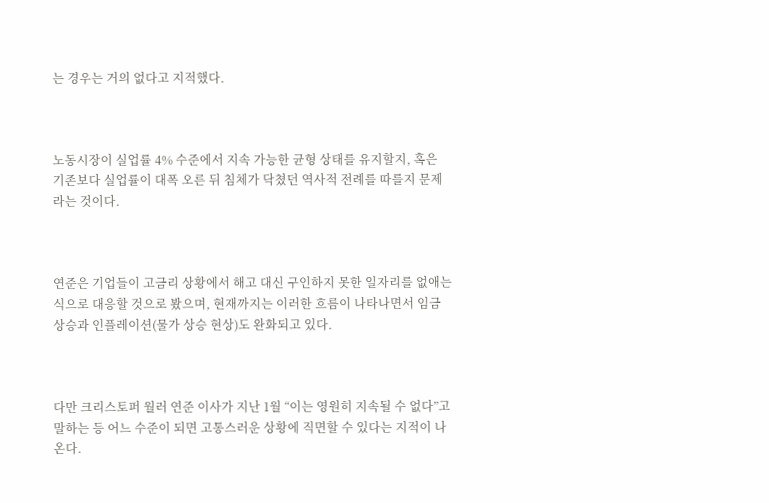는 경우는 거의 없다고 지적했다.



노동시장이 실업률 4% 수준에서 지속 가능한 균형 상태를 유지할지, 혹은 기존보다 실업률이 대폭 오른 뒤 침체가 닥쳤던 역사적 전례를 따를지 문제라는 것이다.



연준은 기업들이 고금리 상황에서 해고 대신 구인하지 못한 일자리를 없애는 식으로 대응할 것으로 봤으며, 현재까지는 이러한 흐름이 나타나면서 임금 상승과 인플레이션(물가 상승 현상)도 완화되고 있다.



다만 크리스토퍼 월러 연준 이사가 지난 1월 “이는 영원히 지속될 수 없다”고 말하는 등 어느 수준이 되면 고통스러운 상황에 직면할 수 있다는 지적이 나온다.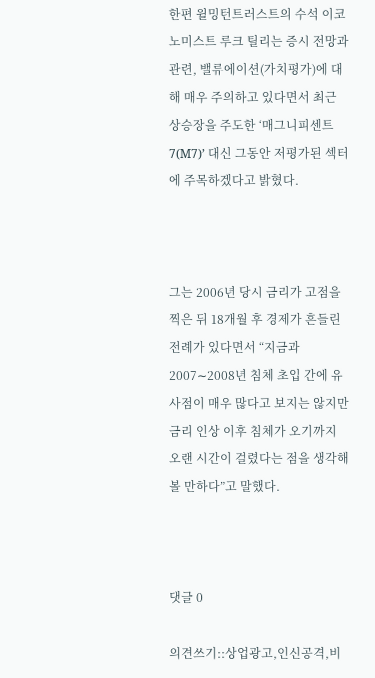한편 윌밍턴트러스트의 수석 이코노미스트 루크 틸리는 증시 전망과 관련, 밸류에이션(가치평가)에 대해 매우 주의하고 있다면서 최근 상승장을 주도한 ‘매그니피센트7(M7)’ 대신 그동안 저평가된 섹터에 주목하겠다고 밝혔다.



그는 2006년 당시 금리가 고점을 찍은 뒤 18개월 후 경제가 흔들린 전례가 있다면서 “지금과 2007∼2008년 침체 초입 간에 유사점이 매우 많다고 보지는 않지만 금리 인상 이후 침체가 오기까지 오랜 시간이 걸렸다는 점을 생각해볼 만하다”고 말했다.



댓글 0

의견쓰기::상업광고,인신공격,비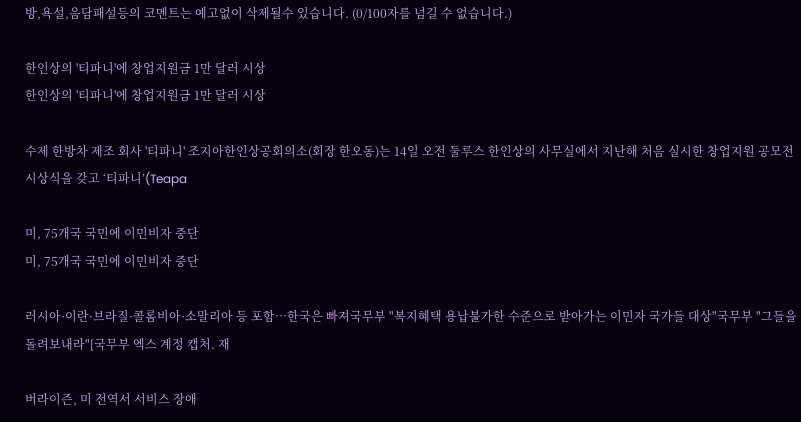방,욕설,음담패설등의 코멘트는 예고없이 삭제될수 있습니다. (0/100자를 넘길 수 없습니다.)

한인상의 '티파니'에 창업지원금 1만 달러 시상
한인상의 '티파니'에 창업지원금 1만 달러 시상

수제 한방차 제조 회사 '티파니' 조지아한인상공회의소(회장 한오동)는 14일 오전 둘루스 한인상의 사무실에서 지난해 처음 실시한 창업지원 공모전 시상식을 갖고 ‘티파니’(Teapa

미, 75개국 국민에 이민비자 중단
미, 75개국 국민에 이민비자 중단

러시아·이란·브라질·콜롬비아·소말리아 등 포함…한국은 빠져국무부 "복지혜택 용납불가한 수준으로 받아가는 이민자 국가들 대상"국무부 "그들을 돌려보내라"[국무부 엑스 계정 캡처. 재

버라이즌, 미 전역서 서비스 장애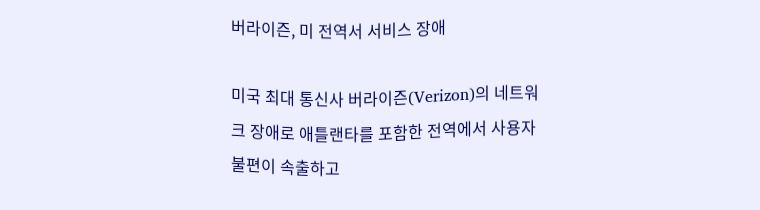버라이즌, 미 전역서 서비스 장애

미국 최대 통신사 버라이즌(Verizon)의 네트워크 장애로 애틀랜타를 포함한 전역에서 사용자 불편이 속출하고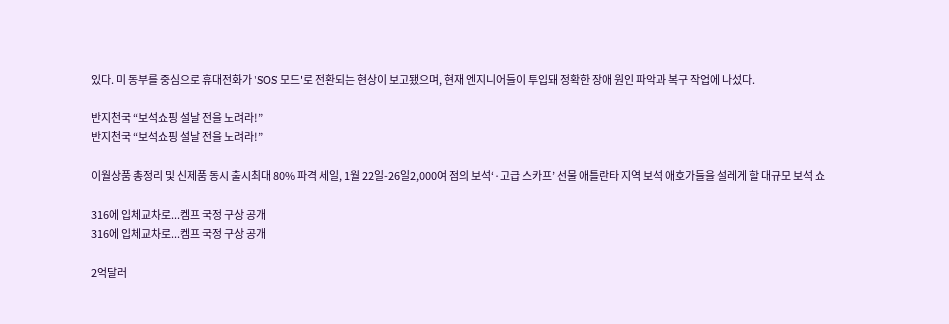있다. 미 동부를 중심으로 휴대전화가 'SOS 모드'로 전환되는 현상이 보고됐으며, 현재 엔지니어들이 투입돼 정확한 장애 원인 파악과 복구 작업에 나섰다.

반지천국 “보석쇼핑 설날 전을 노려라!”
반지천국 “보석쇼핑 설날 전을 노려라!”

이월상품 총정리 및 신제품 동시 출시최대 80% 파격 세일, 1월 22일-26일2,000여 점의 보석‘·고급 스카프’ 선물 애틀란타 지역 보석 애호가들을 설레게 할 대규모 보석 쇼

316에 입체교차로...켐프 국정 구상 공개
316에 입체교차로...켐프 국정 구상 공개

2억달러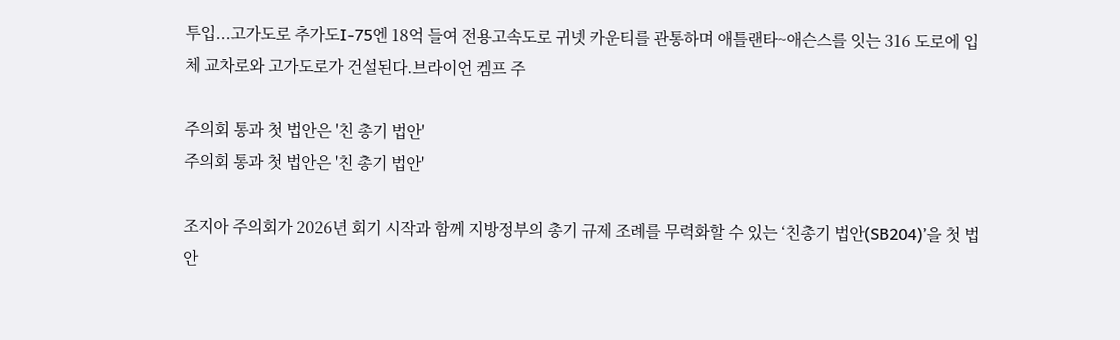투입...고가도로 추가도I-75엔 18억 들여 전용고속도로 귀넷 카운티를 관통하며 애틀랜타~애슨스를 잇는 316 도로에 입체 교차로와 고가도로가 건설된다.브라이언 켐프 주

주의회 통과 첫 법안은 '친 총기 법안'
주의회 통과 첫 법안은 '친 총기 법안'

조지아 주의회가 2026년 회기 시작과 함께 지방정부의 총기 규제 조례를 무력화할 수 있는 ‘친총기 법안(SB204)’을 첫 법안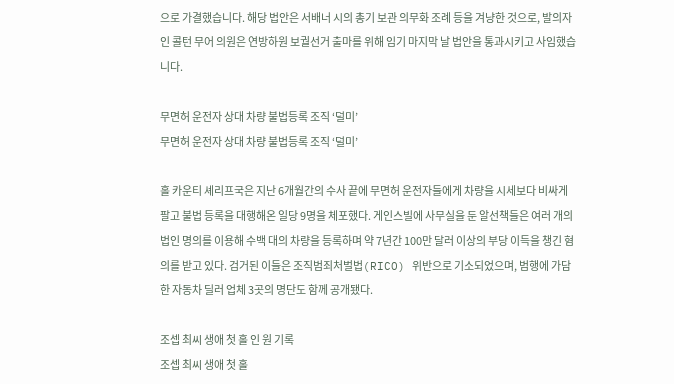으로 가결했습니다. 해당 법안은 서배너 시의 총기 보관 의무화 조례 등을 겨냥한 것으로, 발의자인 콜턴 무어 의원은 연방하원 보궐선거 출마를 위해 임기 마지막 날 법안을 통과시키고 사임했습니다.

무면허 운전자 상대 차량 불법등록 조직 ‘덜미’
무면허 운전자 상대 차량 불법등록 조직 ‘덜미’

홀 카운티 셰리프국은 지난 6개월간의 수사 끝에 무면허 운전자들에게 차량을 시세보다 비싸게 팔고 불법 등록을 대행해온 일당 9명을 체포했다. 게인스빌에 사무실을 둔 알선책들은 여러 개의 법인 명의를 이용해 수백 대의 차량을 등록하며 약 7년간 100만 달러 이상의 부당 이득을 챙긴 혐의를 받고 있다. 검거된 이들은 조직범죄처벌법(RICO) 위반으로 기소되었으며, 범행에 가담한 자동차 딜러 업체 3곳의 명단도 함께 공개됐다.

조셉 최씨 생애 첫 홀 인 원 기록
조셉 최씨 생애 첫 홀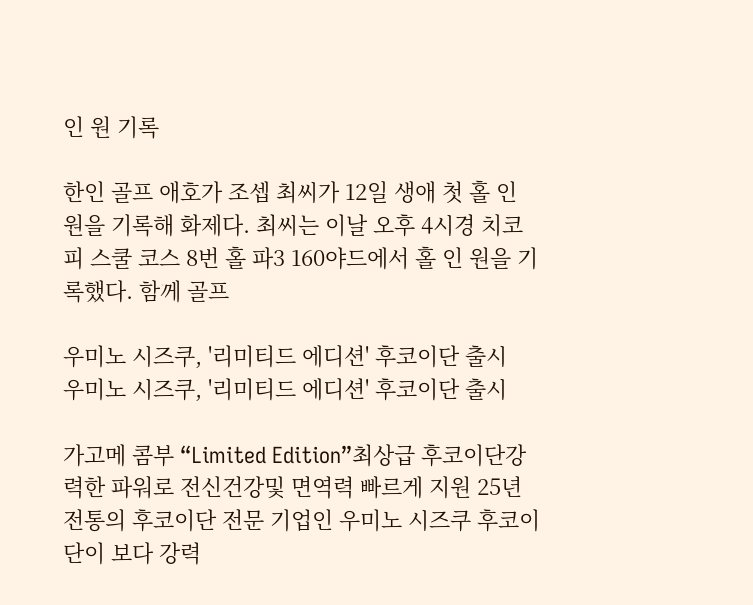인 원 기록

한인 골프 애호가 조셉 최씨가 12일 생애 첫 홀 인 원을 기록해 화제다. 최씨는 이날 오후 4시경 치코피 스쿨 코스 8번 홀 파3 160야드에서 홀 인 원을 기록했다. 함께 골프

우미노 시즈쿠, '리미티드 에디션' 후코이단 출시
우미노 시즈쿠, '리미티드 에디션' 후코이단 출시

가고메 콤부 “Limited Edition”최상급 후코이단강력한 파워로 전신건강및 면역력 빠르게 지원 25년 전통의 후코이단 전문 기업인 우미노 시즈쿠 후코이단이 보다 강력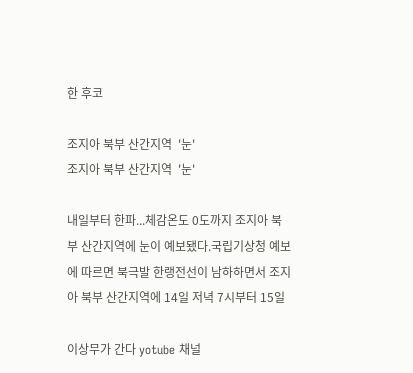한 후코

조지아 북부 산간지역  '눈'
조지아 북부 산간지역  '눈'

내일부터 한파...체감온도 0도까지 조지아 북부 산간지역에 눈이 예보됐다.국립기상청 예보에 따르면 북극발 한랭전선이 남하하면서 조지아 북부 산간지역에 14일 저녁 7시부터 15일

이상무가 간다 yotube 채널